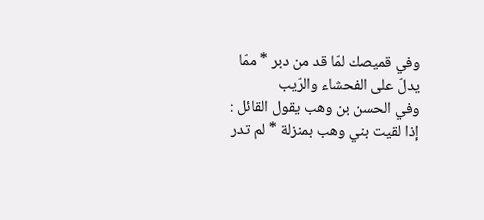وفي قميصك لمّا قد من دبر * ممّا يدلّ على الفحشاء والرّيب
وفي الحسن بن وهب يقول القائل :
إذا لقيت بني وهب بمنزلة * لم تدر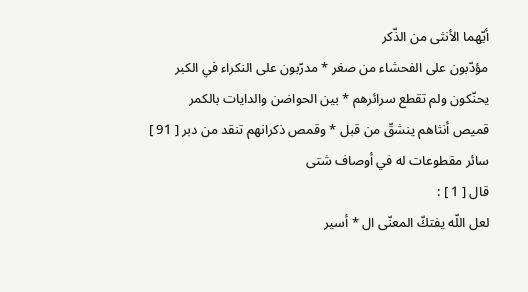أيّهما الأنثى من الذّكر
مؤدّبون على الفحشاء من صغر * مدرّبون على النكراء في الكبر
يحنّكون ولم تقطع سرائرهم * بين الحواضن والدايات بالكمر
قميص أنثاهم ينشقّ من قبل * وقمص ذكرانهم تنقد من دبر [ 91 ]
سائر مقطوعات له في أوصاف شتى
قال [ 1 ] :
لعل اللّه يفتكّ المعنّى ال * أسير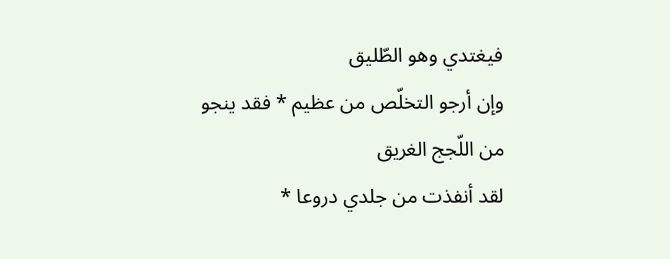فيغتدي وهو الطّليق
وإن أرجو التخلّص من عظيم * فقد ينجو من اللّجج الغريق
لقد أنفذت من جلدي دروعا *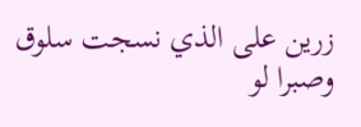زرين على الذي نسجت سلوق
وصبرا لو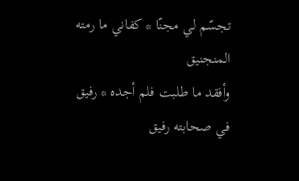تجسّم لي مجنّا * كفاني ما رمته المنجنيق
وأفقد ما طلبت فلم أجده * رفيق في صحابته رفيق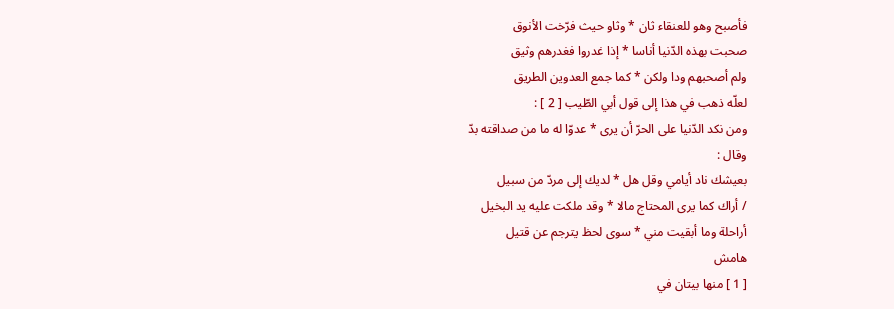فأصبح وهو للعنقاء ثان * وثاو حيث فرّخت الأنوق
صحبت بهذه الدّنيا أناسا * إذا غدروا فغدرهم وثيق
ولم أصحبهم ودا ولكن * كما جمع العدوين الطريق
لعلّه ذهب في هذا إلى قول أبي الطّيب [ 2 ] :
ومن نكد الدّنيا على الحرّ أن يرى * عدوّا له ما من صداقته بدّ
وقال :
بعيشك ناد أيامي وقل هل * لديك إلى مردّ من سبيل
/ أراك كما يرى المحتاج مالا * وقد ملكت عليه يد البخيل
أراحلة وما أبقيت مني * سوى لحظ يترجم عن قتيل
هامش
[ 1 ] منها بيتان في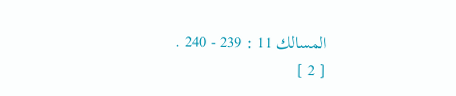المسالك 11 : 239 - 240 .
[ 2 ]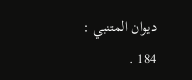ديوان المتنبي : 184 .